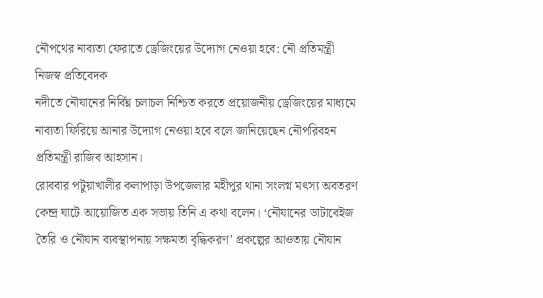নৌপথের নাব্যতা ফেরাতে ড্রেজিংয়ের উদ্যোগ নেওয়া হবে: নৌ প্রতিমন্ত্রী
নিজস্ব প্রতিবেদক
নদীতে নৌযানের নির্বিঘ্ন চলাচল নিশ্চিত করতে প্রয়োজনীয় ড্রেজিংয়ের মাধ্যমে নাব্যতা ফিরিয়ে আনার উদ্যোগ নেওয়া হবে বলে জানিয়েছেন নৌপরিবহন প্রতিমন্ত্রী রাজিব আহসান।
রোববার পটুয়াখালীর কলাপাড়া উপজেলার মহীপুর থানা সংলগ্ন মৎস্য অবতরণ কেন্দ্র ঘাটে আয়োজিত এক সভায় তিনি এ কথা বলেন। ‘নৌযানের ডাটাবেইজ তৈরি ও নৌযান ব্যবস্থাপনায় সক্ষমতা বৃদ্ধিকরণ’ প্রকল্পের আওতায় নৌযান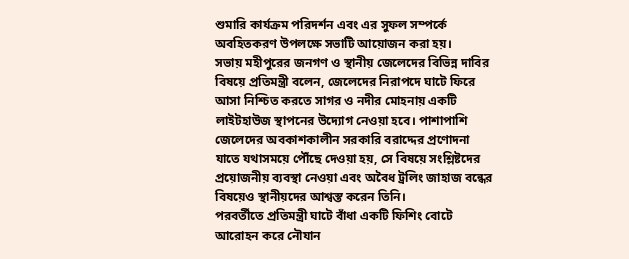শুমারি কার্যক্রম পরিদর্শন এবং এর সুফল সম্পর্কে অবহিতকরণ উপলক্ষে সভাটি আয়োজন করা হয়।
সভায় মহীপুরের জনগণ ও স্থানীয় জেলেদের বিভিন্ন দাবির বিষয়ে প্রতিমন্ত্রী বলেন, জেলেদের নিরাপদে ঘাটে ফিরে আসা নিশ্চিত করতে সাগর ও নদীর মোহনায় একটি লাইটহাউজ স্থাপনের উদ্যোগ নেওয়া হবে। পাশাপাশি জেলেদের অবকাশকালীন সরকারি বরাদ্দের প্রণোদনা যাতে যথাসময়ে পৌঁছে দেওয়া হয়, সে বিষয়ে সংশ্লিষ্টদের প্রয়োজনীয় ব্যবস্থা নেওয়া এবং অবৈধ ট্রলিং জাহাজ বন্ধের বিষয়েও স্থানীয়দের আশ্বস্ত করেন তিনি।
পরবর্তীতে প্রতিমন্ত্রী ঘাটে বাঁধা একটি ফিশিং বোটে আরোহন করে নৌযান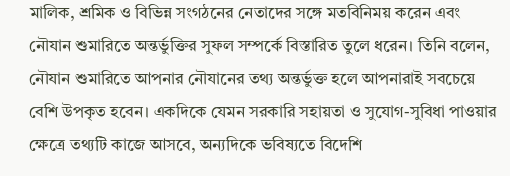মালিক, শ্রমিক ও বিভিন্ন সংগঠনের নেতাদের সঙ্গে মতবিনিময় করেন এবং নৌযান শুমারিতে অন্তর্ভুক্তির সুফল সম্পর্কে বিস্তারিত তুলে ধরেন। তিনি বলেন, নৌযান শুমারিতে আপনার নৌযানের তথ্য অন্তর্ভুক্ত হলে আপনারাই সবচেয়ে বেশি উপকৃত হবেন। একদিকে যেমন সরকারি সহায়তা ও সুযোগ-সুবিধা পাওয়ার ক্ষেত্রে তথ্যটি কাজে আসবে, অন্যদিকে ভবিষ্যতে বিদেশি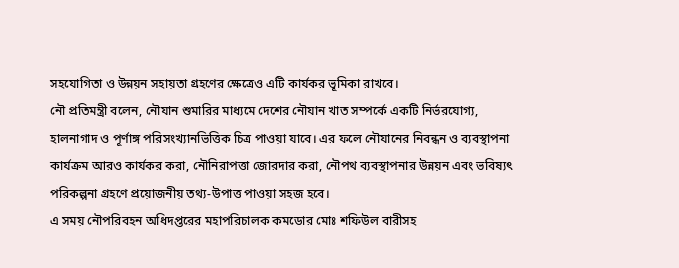সহযোগিতা ও উন্নয়ন সহায়তা গ্রহণের ক্ষেত্রেও এটি কার্যকর ভূমিকা রাখবে।
নৌ প্রতিমন্ত্রী বলেন, নৌযান শুমারির মাধ্যমে দেশের নৌযান খাত সম্পর্কে একটি নির্ভরযোগ্য, হালনাগাদ ও পূর্ণাঙ্গ পরিসংখ্যানভিত্তিক চিত্র পাওয়া যাবে। এর ফলে নৌযানের নিবন্ধন ও ব্যবস্থাপনা কার্যক্রম আরও কার্যকর করা, নৌনিরাপত্তা জোরদার করা, নৌপথ ব্যবস্থাপনার উন্নয়ন এবং ভবিষ্যৎ পরিকল্পনা গ্রহণে প্রয়োজনীয় তথ্য-উপাত্ত পাওয়া সহজ হবে।
এ সময় নৌপরিবহন অধিদপ্তরের মহাপরিচালক কমডোর মোঃ শফিউল বারীসহ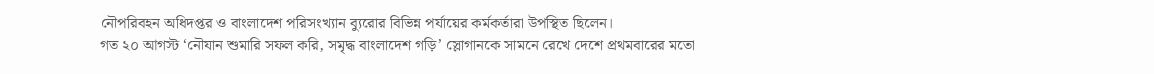নৌপরিবহন অধিদপ্তর ও বাংলাদেশ পরিসংখ্যান ব্যুরোর বিভিন্ন পর্যায়ের কর্মকর্তারা উপস্থিত ছিলেন।
গত ২০ আগস্ট ‘নৌযান শুমারি সফল করি, সমৃদ্ধ বাংলাদেশ গড়ি’ স্লোগানকে সামনে রেখে দেশে প্রথমবারের মতো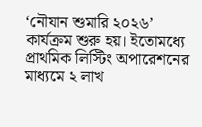‘নৌযান শুমারি ২০২৬’ কার্যক্রম শুরু হয়। ইতোমধ্যে প্রাথমিক লিস্টিং অপারেশনের মাধ্যমে ২ লাখ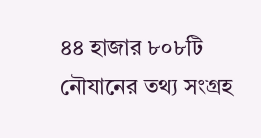৪৪ হাজার ৮০৮টি নৌযানের তথ্য সংগ্রহ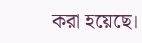করা হয়েছে।